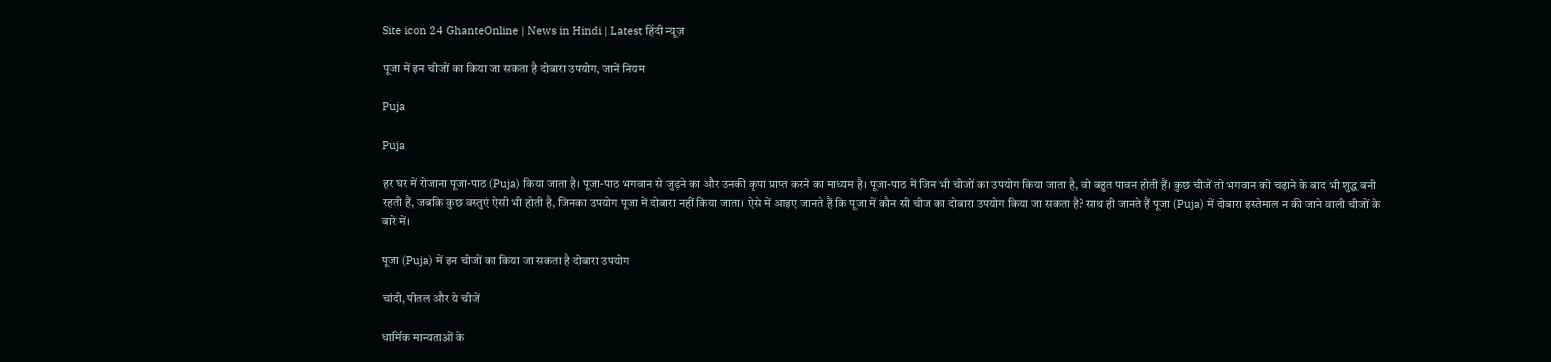Site icon 24 GhanteOnline | News in Hindi | Latest हिंदी न्यूज़

पूजा में इन चीजों का किया जा सकता है दोबारा उपयोग, जानें नियम

Puja

Puja

हर घर में रोजाना पूजा-पाठ (Puja) किया जाता है। पूजा-पाठ भगवान से जुड़ने का और उनकी कृपा प्राप्त करने का माध्यम है। पूजा-पाठ में जिन भी चीजों का उपयोग किया जाता है, वो बहुत पावन होती हैं। कुछ चीजें तो भगवान को चढ़ाने के बाद भी शुद्ध बनी रहती हैं, जबकि कुछ वस्तुएं ऐसी भी होती है, जिनका उपयोग पूजा में दोबारा नहीं किया जाता। ऐसे में आइए जानते हैं कि पूजा में कौन सी चीज का दोबारा उपयोग किया जा सकता है? साथ ही जानते हैं पूजा (Puja) में दोबारा इस्तेमाल न की जाने वाली चीजों के बारे में।

पूजा (Puja) में इन चीजों का किया जा सकता है दोबारा उपयोग

चांदी, पीतल और ये चीजें

धार्मिक मान्यताओं के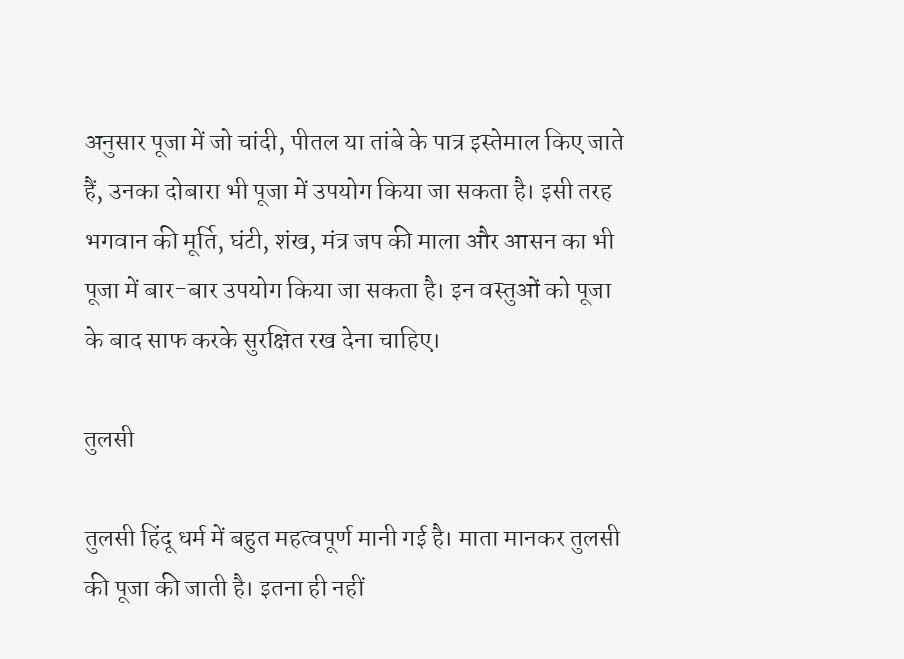अनुसार पूजा में जो चांदी, पीतल या तांबे के पात्र इस्तेमाल किए जाते हैं, उनका दोबारा भी पूजा में उपयोग किया जा सकता है। इसी तरह भगवान की मूर्ति, घंटी, शंख, मंत्र जप की माला और आसन का भी पूजा में बार-बार उपयोग किया जा सकता है। इन वस्तुओं को पूजा के बाद साफ करके सुरक्षित रख देना चाहिए।

तुलसी

तुलसी हिंदू धर्म में बहुत महत्वपूर्ण मानी गई है। माता मानकर तुलसी की पूजा की जाती है। इतना ही नहीं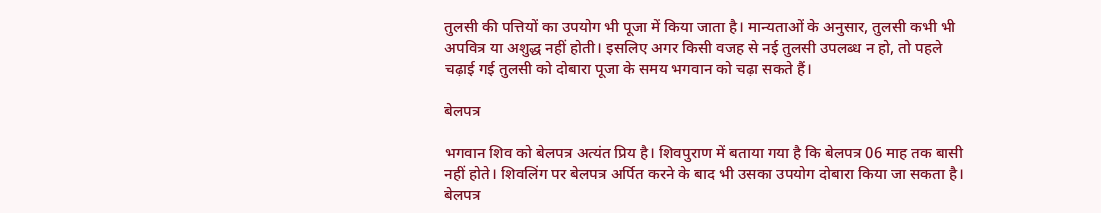तुलसी की पत्तियों का उपयोग भी पूजा में किया जाता है। मान्यताओं के अनुसार, तुलसी कभी भी अपवित्र या अशुद्ध नहीं होती। इसलिए अगर किसी वजह से नई तुलसी उपलब्ध न हो, तो पहले चढ़ाई गई तुलसी को दोबारा पूजा के समय भगवान को चढ़ा सकते हैं।

बेलपत्र

भगवान शिव को बेलपत्र अत्यंत प्रिय है। शिवपुराण में बताया गया है कि बेलपत्र 06 माह तक बासी नहीं होते। शिवलिंग पर बेलपत्र अर्पित करने के बाद भी उसका उपयोग दोबारा किया जा सकता है। बेलपत्र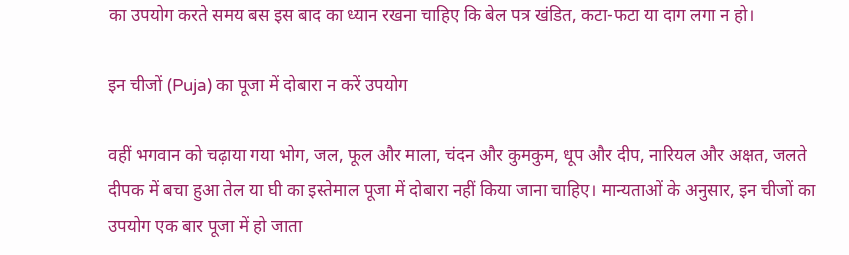का उपयोग करते समय बस इस बाद का ध्यान रखना चाहिए कि बेल पत्र खंडित, कटा-फटा या दाग लगा न हो।

इन चीजों (Puja) का पूजा में दोबारा न करें उपयोग

वहीं भगवान को चढ़ाया गया भोग, जल, फूल और माला, चंदन और कुमकुम, धूप और दीप, नारियल और अक्षत, जलते दीपक में बचा हुआ तेल या घी का इस्तेमाल पूजा में दोबारा नहीं किया जाना चाहिए। मान्यताओं के अनुसार, इन चीजों का उपयोग एक बार पूजा में हो जाता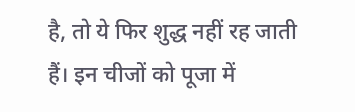है, तो ये फिर शुद्ध नहीं रह जाती हैं। इन चीजों को पूजा में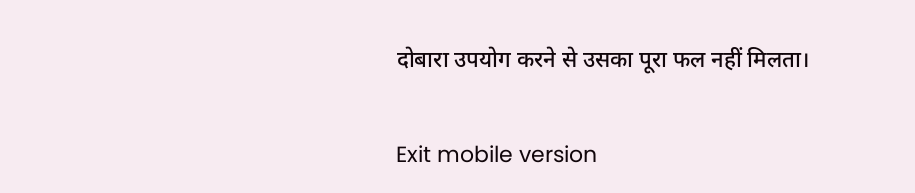दोबारा उपयोग करने से उसका पूरा फल नहीं मिलता।

Exit mobile version